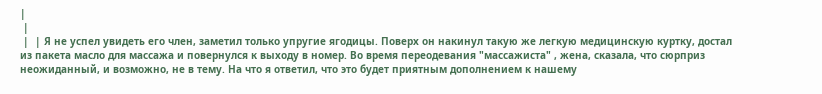|
 |
 |  | Я не успел увидеть его член, заметил только упругие ягодицы. Поверх он накинул такую же легкую медицинскую куртку, достал из пакета масло для массажа и повернулся к выходу в номер. Во время переодевания "массажиста" , жена, сказала, что сюрприз неожиданный, и возможно, не в тему. На что я ответил, что это будет приятным дополнением к нашему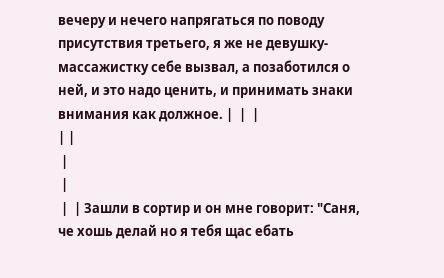вечеру и нечего напрягаться по поводу присутствия третьего, я же не девушку-массажистку себе вызвал, а позаботился о ней, и это надо ценить, и принимать знаки внимания как должное. |  |  |
| |
 |
 |
 |  | Зашли в сортир и он мне говорит: "Саня, че хошь делай но я тебя щас ебать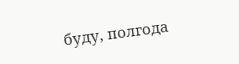буду, полгода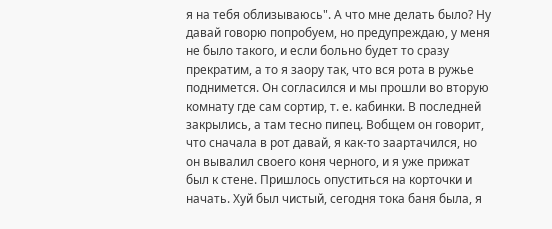я на тебя облизываюсь". А что мне делать было? Ну давай говорю попробуем, но предупреждаю, у меня не было такого, и если больно будет то сразу прекратим, а то я заору так, что вся рота в ружье поднимется. Он согласился и мы прошли во вторую комнату где сам сортир, т. е. кабинки. В последней закрылись, а там тесно пипец. Вобщем он говорит, что сначала в рот давай, я как-то заартачился, но он вывалил своего коня черного, и я уже прижат был к стене. Пришлось опуститься на корточки и начать. Хуй был чистый, сегодня тока баня была, я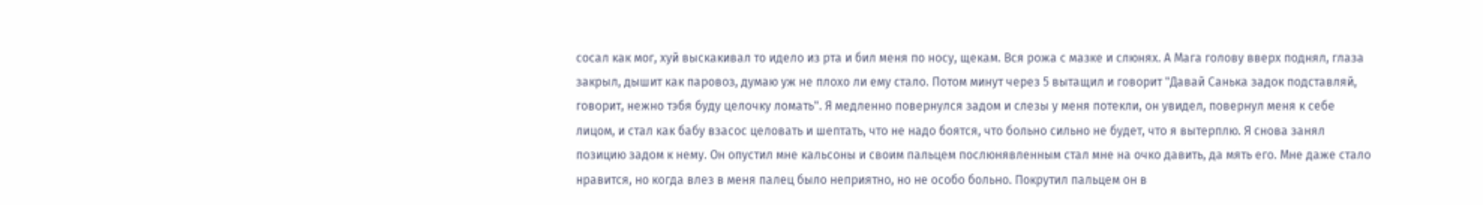сосал как мог, хуй выскакивал то идело из рта и бил меня по носу, щекам. Вся рожа с мазке и слюнях. А Мага голову вверх поднял, глаза закрыл, дышит как паровоз, думаю уж не плохо ли ему стало. Потом минут через 5 вытащил и говорит "Давай Санька задок подставляй, говорит, нежно тэбя буду целочку ломать". Я медленно повернулся задом и слезы у меня потекли, он увидел, повернул меня к себе лицом, и стал как бабу взасос целовать и шептать, что не надо боятся, что больно сильно не будет, что я вытерплю. Я снова занял позицию задом к нему. Он опустил мне кальсоны и своим пальцем послюнявленным стал мне на очко давить, да мять его. Мне даже стало нравится, но когда влез в меня палец было неприятно, но не особо больно. Покрутил пальцем он в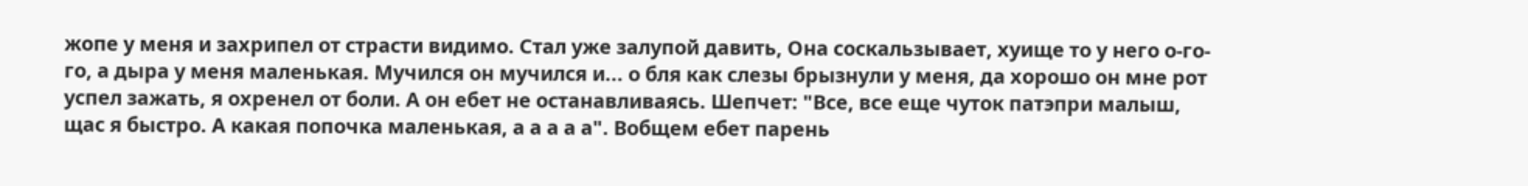жопе у меня и захрипел от страсти видимо. Стал уже залупой давить, Она соскальзывает, хуище то у него о-го-го, а дыра у меня маленькая. Мучился он мучился и... о бля как слезы брызнули у меня, да хорошо он мне рот успел зажать, я охренел от боли. А он ебет не останавливаясь. Шепчет: "Все, все еще чуток патэпри малыш, щас я быстро. А какая попочка маленькая, а а а а а". Вобщем ебет парень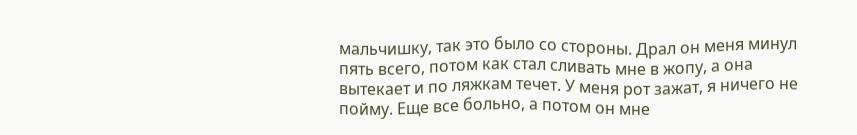мальчишку, так это было со стороны. Драл он меня минул пять всего, потом как стал сливать мне в жопу, а она вытекает и по ляжкам течет. У меня рот зажат, я ничего не пойму. Еще все больно, а потом он мне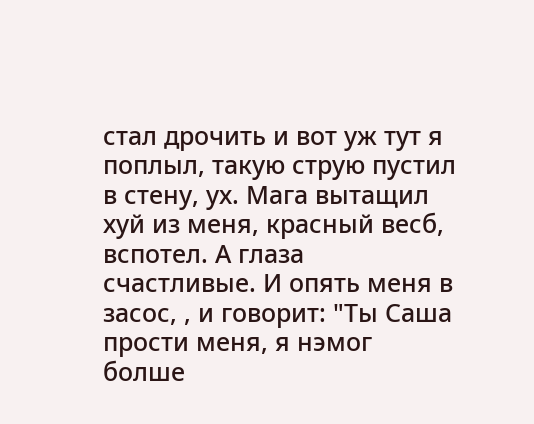стал дрочить и вот уж тут я поплыл, такую струю пустил в стену, ух. Мага вытащил хуй из меня, красный весб, вспотел. А глаза счастливые. И опять меня в засос, , и говорит: "Ты Саша прости меня, я нэмог болше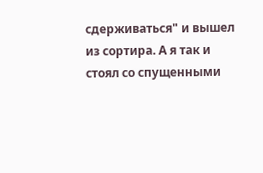сдерживаться" и вышел из сортира. А я так и стоял со спущенными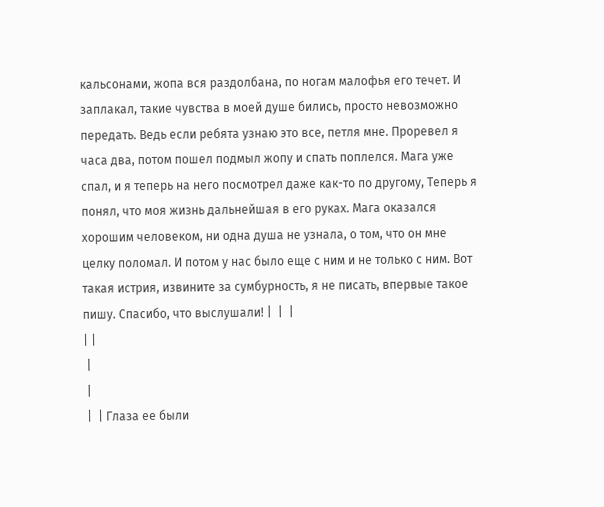кальсонами, жопа вся раздолбана, по ногам малофья его течет. И заплакал, такие чувства в моей душе бились, просто невозможно передать. Ведь если ребята узнаю это все, петля мне. Проревел я часа два, потом пошел подмыл жопу и спать поплелся. Мага уже спал, и я теперь на него посмотрел даже как-то по другому, Теперь я понял, что моя жизнь дальнейшая в его руках. Мага оказался хорошим человеком, ни одна душа не узнала, о том, что он мне целку поломал. И потом у нас было еще с ним и не только с ним. Вот такая истрия, извините за сумбурность, я не писать, впервые такое пишу. Спасибо, что выслушали! |  |  |
| |
 |
 |
 |  | Глаза ее были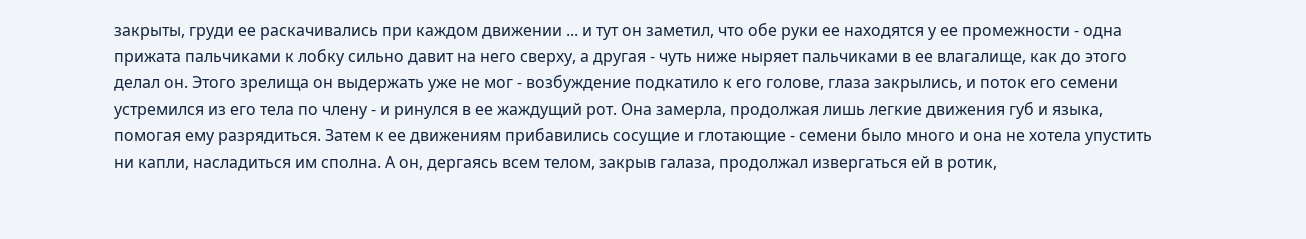закрыты, груди ее раскачивались при каждом движении ... и тут он заметил, что обе руки ее находятся у ее промежности - одна прижата пальчиками к лобку сильно давит на него сверху, а другая - чуть ниже ныряет пальчиками в ее влагалище, как до этого делал он. Этого зрелища он выдержать уже не мог - возбуждение подкатило к его голове, глаза закрылись, и поток его семени устремился из его тела по члену - и ринулся в ее жаждущий рот. Она замерла, продолжая лишь легкие движения губ и языка, помогая ему разрядиться. Затем к ее движениям прибавились сосущие и глотающие - семени было много и она не хотела упустить ни капли, насладиться им сполна. А он, дергаясь всем телом, закрыв галаза, продолжал извергаться ей в ротик,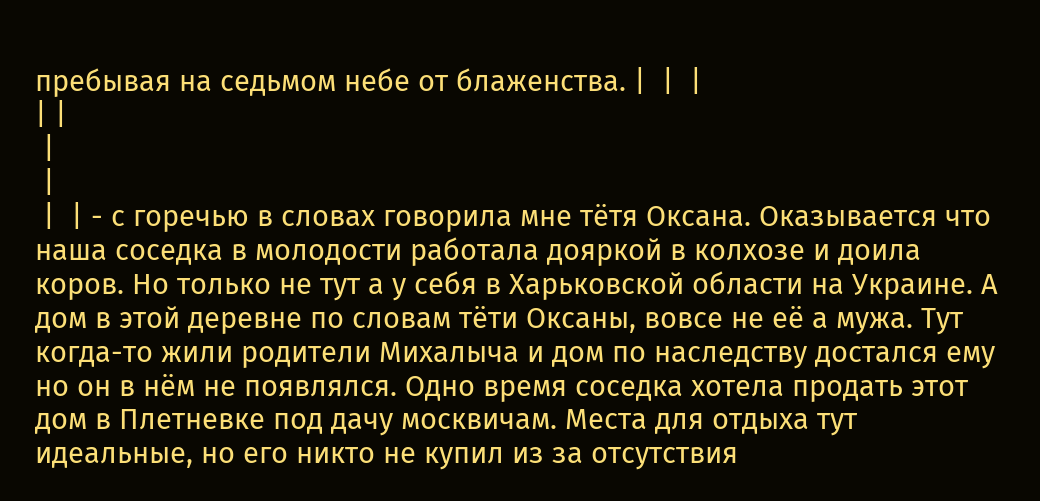пребывая на седьмом небе от блаженства. |  |  |
| |
 |
 |
 |  | - с горечью в словах говорила мне тётя Оксана. Оказывается что наша соседка в молодости работала дояркой в колхозе и доила коров. Но только не тут а у себя в Харьковской области на Украине. А дом в этой деревне по словам тёти Оксаны, вовсе не её а мужа. Тут когда-то жили родители Михалыча и дом по наследству достался ему но он в нём не появлялся. Одно время соседка хотела продать этот дом в Плетневке под дачу москвичам. Места для отдыха тут идеальные, но его никто не купил из за отсутствия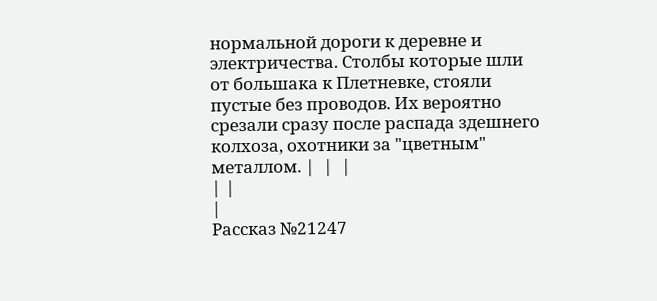нормальной дороги к деревне и электричества. Столбы которые шли от большака к Плетневке, стояли пустые без проводов. Их вероятно срезали сразу после распада здешнего колхоза, охотники за "цветным" металлом. |  |  |
| |
|
Рассказ №21247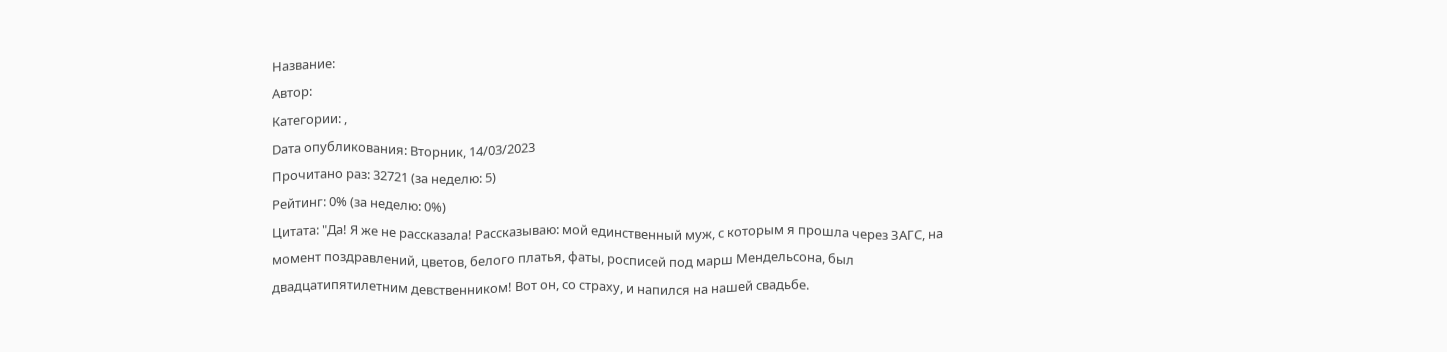Название:
Автор:
Категории: ,
Dата опубликования: Вторник, 14/03/2023
Прочитано раз: 32721 (за неделю: 5)
Рейтинг: 0% (за неделю: 0%)
Цитата: "Да! Я же не рассказала! Рассказываю: мой единственный муж, с которым я прошла через ЗАГС, на момент поздравлений, цветов, белого платья, фаты, росписей под марш Мендельсона, был двадцатипятилетним девственником! Вот он, со страху, и напился на нашей свадьбе.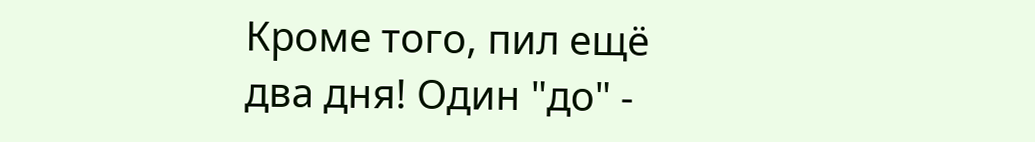Кроме того, пил ещё два дня! Один "до" -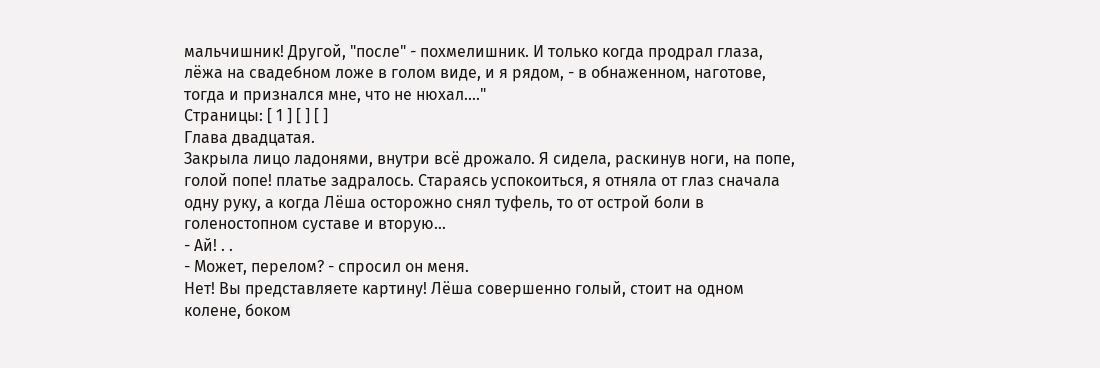мальчишник! Другой, "после" - похмелишник. И только когда продрал глаза, лёжа на свадебном ложе в голом виде, и я рядом, - в обнаженном, наготове, тогда и признался мне, что не нюхал...."
Страницы: [ 1 ] [ ] [ ]
Глава двадцатая.
Закрыла лицо ладонями, внутри всё дрожало. Я сидела, раскинув ноги, на попе, голой попе! платье задралось. Стараясь успокоиться, я отняла от глаз сначала одну руку, а когда Лёша осторожно снял туфель, то от острой боли в голеностопном суставе и вторую...
- Ай! . .
- Может, перелом? - спросил он меня.
Нет! Вы представляете картину! Лёша совершенно голый, стоит на одном колене, боком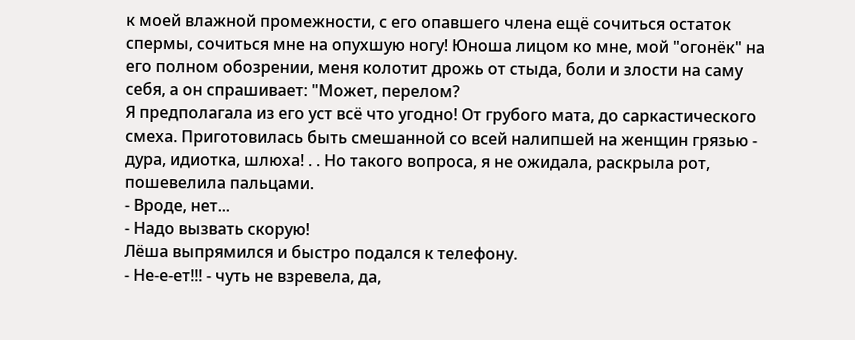к моей влажной промежности, с его опавшего члена ещё сочиться остаток спермы, сочиться мне на опухшую ногу! Юноша лицом ко мне, мой "огонёк" на его полном обозрении, меня колотит дрожь от стыда, боли и злости на саму себя, а он спрашивает: "Может, перелом?
Я предполагала из его уст всё что угодно! От грубого мата, до саркастического смеха. Приготовилась быть смешанной со всей налипшей на женщин грязью - дура, идиотка, шлюха! . . Но такого вопроса, я не ожидала, раскрыла рот, пошевелила пальцами.
- Вроде, нет...
- Надо вызвать скорую!
Лёша выпрямился и быстро подался к телефону.
- Не-е-ет!!! - чуть не взревела, да,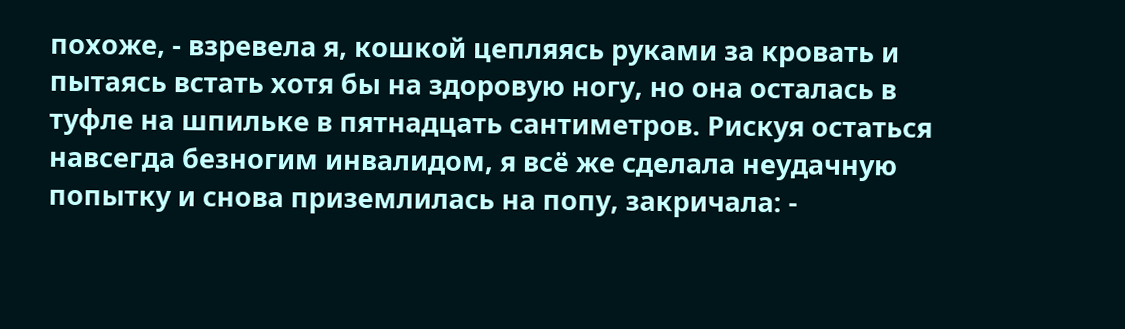похоже, - взревела я, кошкой цепляясь руками за кровать и пытаясь встать хотя бы на здоровую ногу, но она осталась в туфле на шпильке в пятнадцать сантиметров. Рискуя остаться навсегда безногим инвалидом, я всё же сделала неудачную попытку и снова приземлилась на попу, закричала: -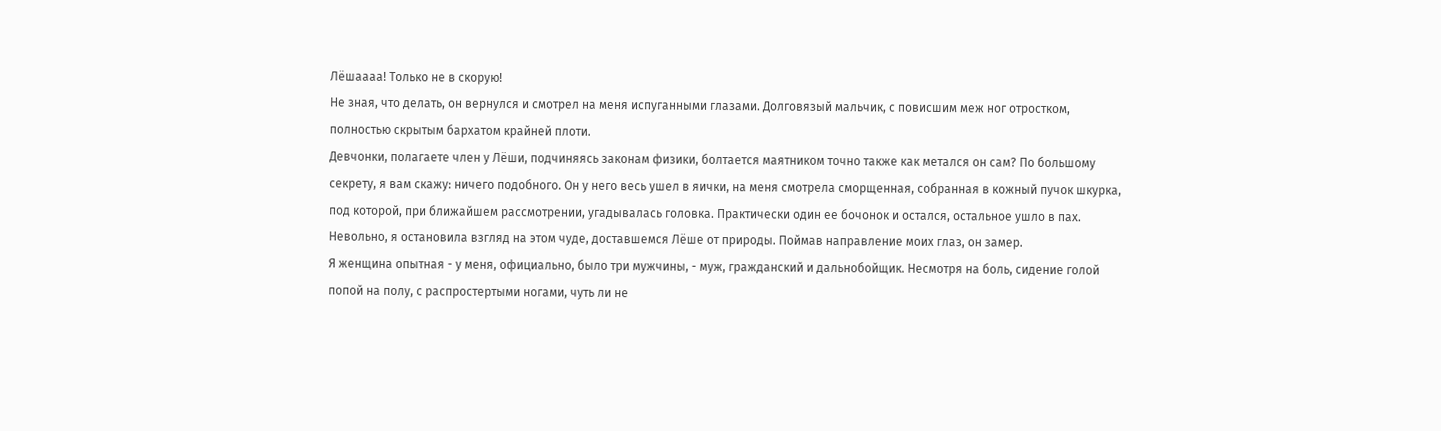Лёшаааа! Только не в скорую!
Не зная, что делать, он вернулся и смотрел на меня испуганными глазами. Долговязый мальчик, с повисшим меж ног отростком, полностью скрытым бархатом крайней плоти.
Девчонки, полагаете член у Лёши, подчиняясь законам физики, болтается маятником точно также как метался он сам? По большому секрету, я вам скажу: ничего подобного. Он у него весь ушел в яички, на меня смотрела сморщенная, собранная в кожный пучок шкурка, под которой, при ближайшем рассмотрении, угадывалась головка. Практически один ее бочонок и остался, остальное ушло в пах.
Невольно, я остановила взгляд на этом чуде, доставшемся Лёше от природы. Поймав направление моих глаз, он замер.
Я женщина опытная - у меня, официально, было три мужчины, - муж, гражданский и дальнобойщик. Несмотря на боль, сидение голой попой на полу, с распростертыми ногами, чуть ли не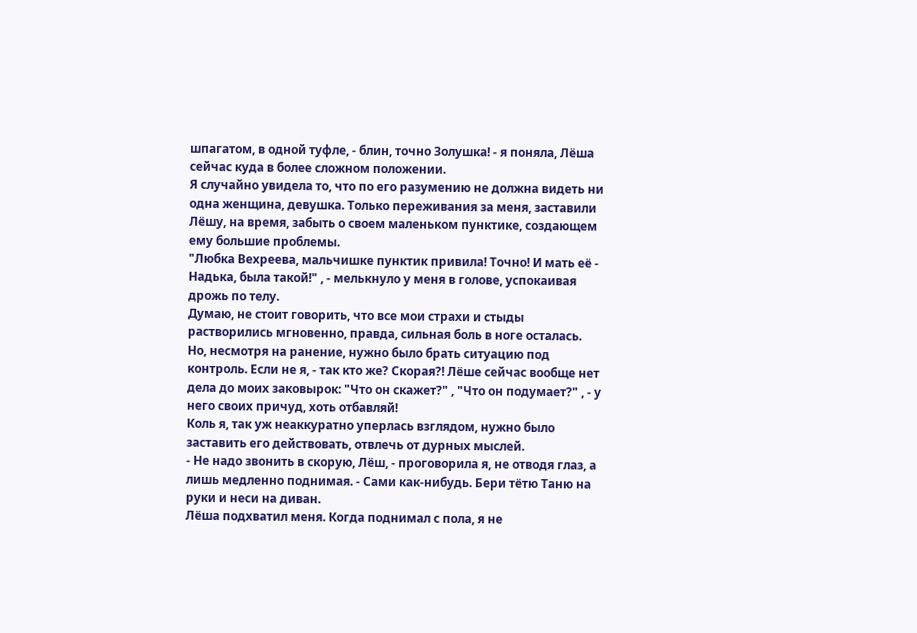шпагатом, в одной туфле, - блин, точно Золушка! - я поняла, Лёша сейчас куда в более сложном положении.
Я случайно увидела то, что по его разумению не должна видеть ни одна женщина, девушка. Только переживания за меня, заставили Лёшу, на время, забыть о своем маленьком пунктике, создающем ему большие проблемы.
"Любка Вехреева, мальчишке пунктик привила! Точно! И мать её - Надька, была такой!" , - мелькнуло у меня в голове, успокаивая дрожь по телу.
Думаю, не стоит говорить, что все мои страхи и стыды растворились мгновенно, правда, сильная боль в ноге осталась. Но, несмотря на ранение, нужно было брать ситуацию под контроль. Если не я, - так кто же? Скорая?! Лёше сейчас вообще нет дела до моих заковырок: "Что он скажет?" , "Что он подумает?" , - у него своих причуд, хоть отбавляй!
Коль я, так уж неаккуратно уперлась взглядом, нужно было заставить его действовать, отвлечь от дурных мыслей.
- Не надо звонить в скорую, Лёш, - проговорила я, не отводя глаз, а лишь медленно поднимая. - Сами как-нибудь. Бери тётю Таню на руки и неси на диван.
Лёша подхватил меня. Когда поднимал с пола, я не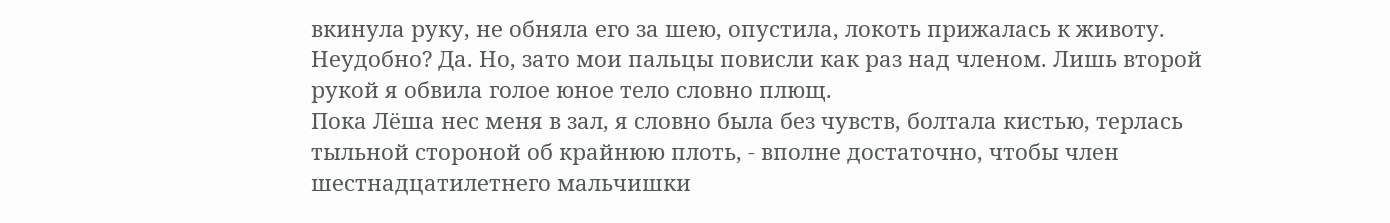вкинула руку, не обняла его за шею, опустила, локоть прижалась к животу. Неудобно? Да. Но, зато мои пальцы повисли как раз над членом. Лишь второй рукой я обвила голое юное тело словно плющ.
Пока Лёша нес меня в зал, я словно была без чувств, болтала кистью, терлась тыльной стороной об крайнюю плоть, - вполне достаточно, чтобы член шестнадцатилетнего мальчишки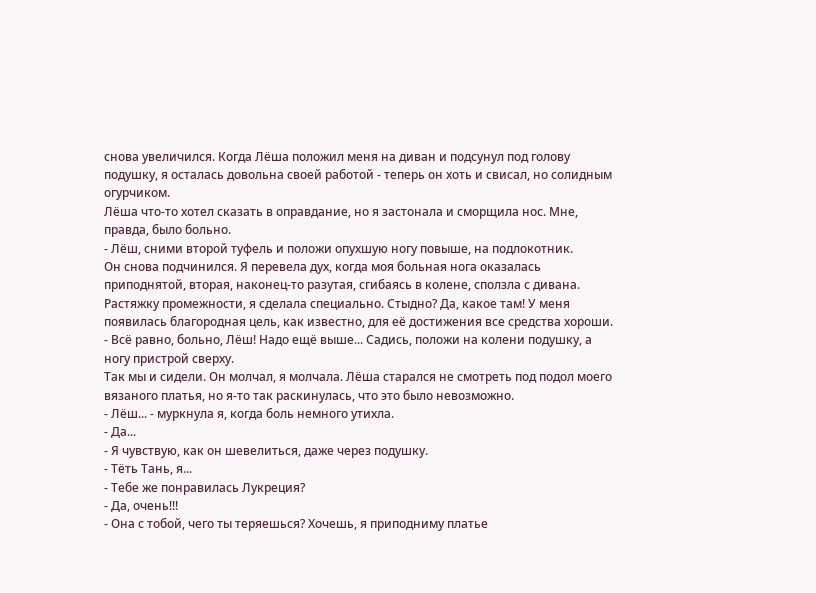снова увеличился. Когда Лёша положил меня на диван и подсунул под голову подушку, я осталась довольна своей работой - теперь он хоть и свисал, но солидным огурчиком.
Лёша что-то хотел сказать в оправдание, но я застонала и сморщила нос. Мне, правда, было больно.
- Лёш, сними второй туфель и положи опухшую ногу повыше, на подлокотник.
Он снова подчинился. Я перевела дух, когда моя больная нога оказалась приподнятой, вторая, наконец-то разутая, сгибаясь в колене, сползла с дивана.
Растяжку промежности, я сделала специально. Стыдно? Да, какое там! У меня появилась благородная цель, как известно, для её достижения все средства хороши.
- Всё равно, больно, Лёш! Надо ещё выше... Садись, положи на колени подушку, а ногу пристрой сверху.
Так мы и сидели. Он молчал, я молчала. Лёша старался не смотреть под подол моего вязаного платья, но я-то так раскинулась, что это было невозможно.
- Лёш... - муркнула я, когда боль немного утихла.
- Да...
- Я чувствую, как он шевелиться, даже через подушку.
- Тёть Тань, я...
- Тебе же понравилась Лукреция?
- Да, очень!!!
- Она с тобой, чего ты теряешься? Хочешь, я приподниму платье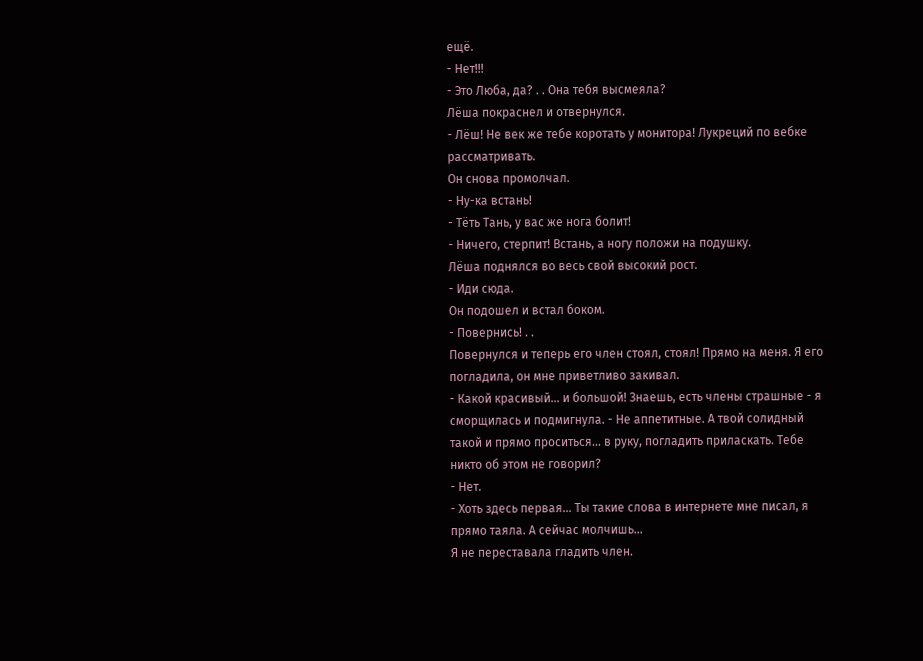ещё.
- Нет!!!
- Это Люба, да? . . Она тебя высмеяла?
Лёша покраснел и отвернулся.
- Лёш! Не век же тебе коротать у монитора! Лукреций по вебке рассматривать.
Он снова промолчал.
- Ну-ка встань!
- Тёть Тань, у вас же нога болит!
- Ничего, стерпит! Встань, а ногу положи на подушку.
Лёша поднялся во весь свой высокий рост.
- Иди сюда.
Он подошел и встал боком.
- Повернись! . .
Повернулся и теперь его член стоял, стоял! Прямо на меня. Я его погладила, он мне приветливо закивал.
- Какой красивый... и большой! Знаешь, есть члены страшные - я сморщилась и подмигнула. - Не аппетитные. А твой солидный такой и прямо проситься... в руку, погладить приласкать. Тебе никто об этом не говорил?
- Нет.
- Хоть здесь первая... Ты такие слова в интернете мне писал, я прямо таяла. А сейчас молчишь...
Я не переставала гладить член.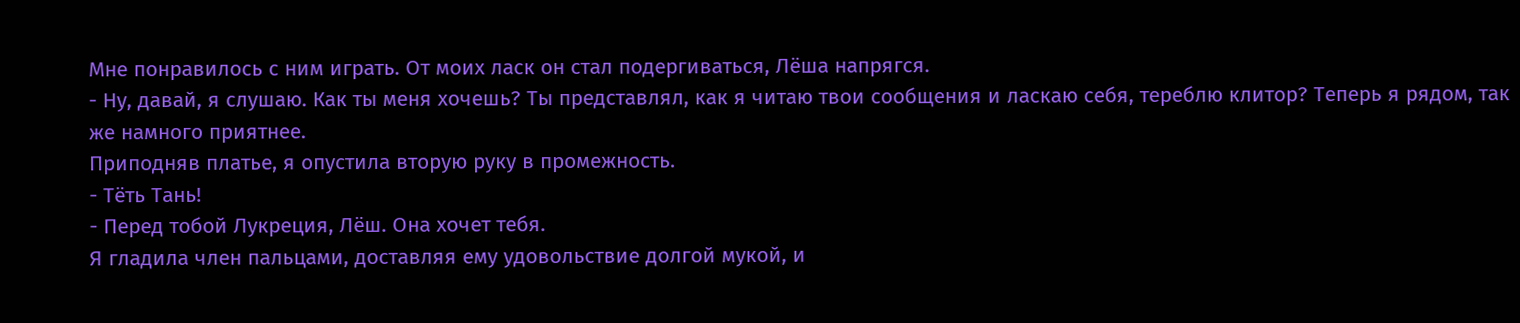Мне понравилось с ним играть. От моих ласк он стал подергиваться, Лёша напрягся.
- Ну, давай, я слушаю. Как ты меня хочешь? Ты представлял, как я читаю твои сообщения и ласкаю себя, тереблю клитор? Теперь я рядом, так же намного приятнее.
Приподняв платье, я опустила вторую руку в промежность.
- Тёть Тань!
- Перед тобой Лукреция, Лёш. Она хочет тебя.
Я гладила член пальцами, доставляя ему удовольствие долгой мукой, и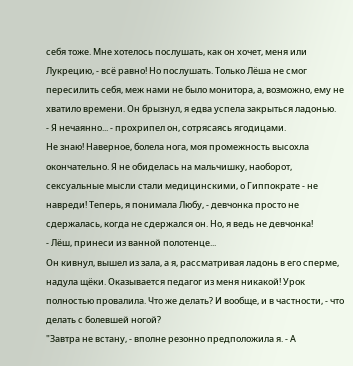себя тоже. Мне хотелось послушать, как он хочет, меня или Лукрецию, - всё равно! Но послушать. Только Лёша не смог пересилить себя, меж нами не было монитора, а, возможно, ему не хватило времени. Он брызнул, я едва успела закрыться ладонью.
- Я нечаянно... - прохрипел он, сотрясаясь ягодицами.
Не знаю! Наверное, болела нога, моя промежность высохла окончательно. Я не обиделась на мальчишку, наоборот, сексуальные мысли стали медицинскими, о Гиппократе - не навреди! Теперь, я понимала Любу, - девчонка просто не сдержалась, когда не сдержался он. Но, я ведь не девчонка!
- Лёш, принеси из ванной полотенце...
Он кивнул, вышел из зала, а я, рассматривая ладонь в его сперме, надула щёки. Оказывается педагог из меня никакой! Урок полностью провалила. Что же делать? И вообще, и в частности, - что делать с болевшей ногой?
"Завтра не встану, - вполне резонно предположила я. - А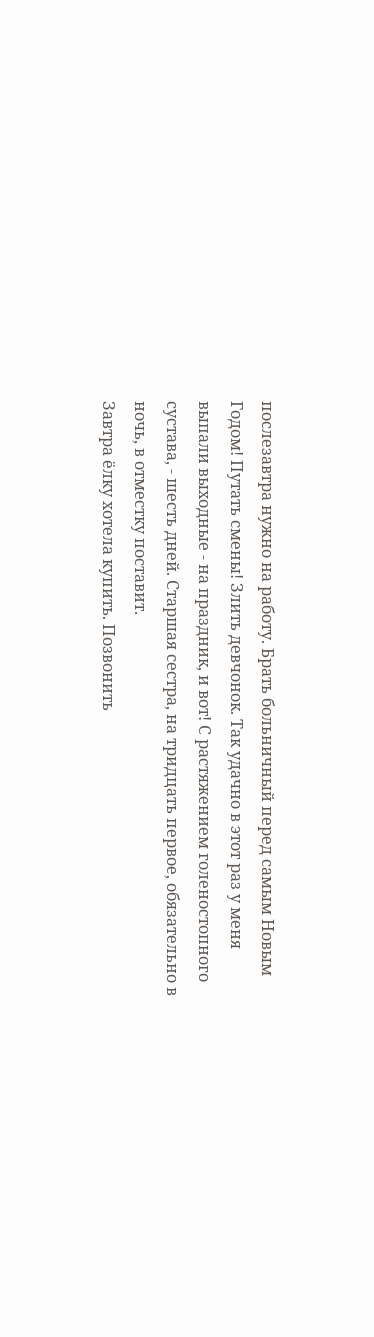послезавтра нужно на работу. Брать больничный перед самым Новым Годом! Путать смены! Злить девчонок. Так удачно в этот раз у меня выпали выходные - на праздник, и вот! С растяжением голеностопного сустава, - шесть дней. Старшая сестра, на тридцать первое, обязательно в ночь, в отместку поставит.
Завтра ёлку хотела купить. Позвонить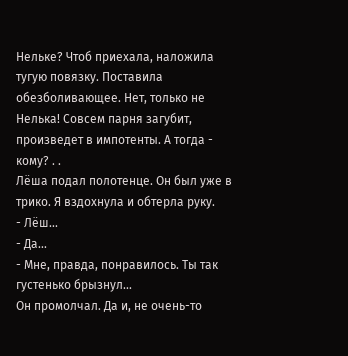Нельке? Чтоб приехала, наложила тугую повязку. Поставила обезболивающее. Нет, только не Нелька! Совсем парня загубит, произведет в импотенты. А тогда - кому? . .
Лёша подал полотенце. Он был уже в трико. Я вздохнула и обтерла руку.
- Лёш...
- Да...
- Мне, правда, понравилось. Ты так густенько брызнул...
Он промолчал. Да и, не очень-то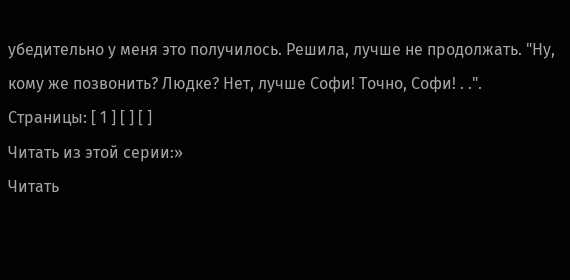убедительно у меня это получилось. Решила, лучше не продолжать. "Ну, кому же позвонить? Людке? Нет, лучше Софи! Точно, Софи! . .".
Страницы: [ 1 ] [ ] [ ]
Читать из этой серии:»
Читать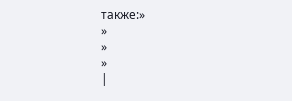также:»
»
»
»
|